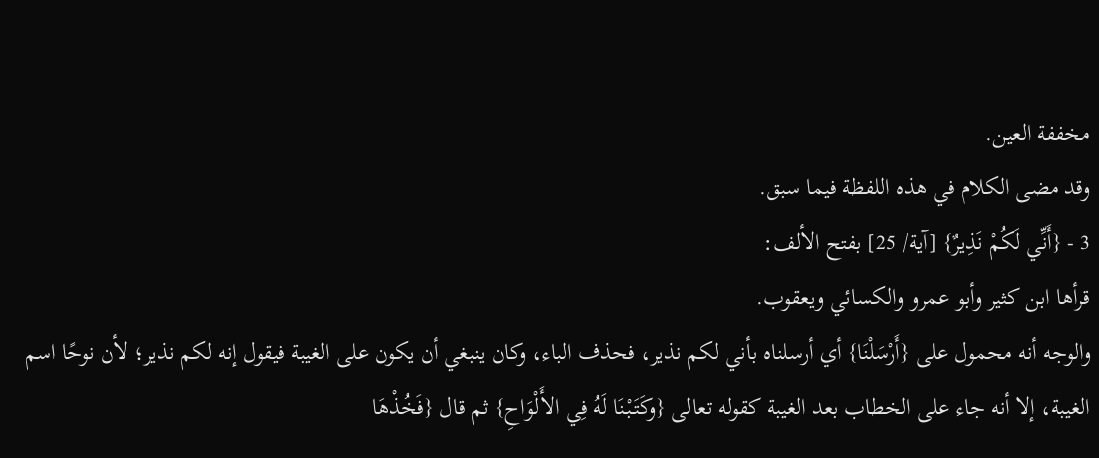مخففة العين.
وقد مضى الكلام في هذه اللفظة فيما سبق.
3 - {أَنِّي لَكُمْ نَذِيرٌ} [آية/ 25] بفتح الألف:
قرأها ابن كثير وأبو عمرو والكسائي ويعقوب.
والوجه أنه محمول على {أَرْسَلْنَا} أي أرسلناه بأني لكم نذير، فحذف الباء، وكان ينبغي أن يكون على الغيبة فيقول إنه لكم نذير؛ لأن نوحًا اسم الغيبة، إلا أنه جاء على الخطاب بعد الغيبة كقوله تعالى {وكَتَبْنَا لَهُ فِي الأَلْوَاحِ} ثم قال {فَخُذْهَا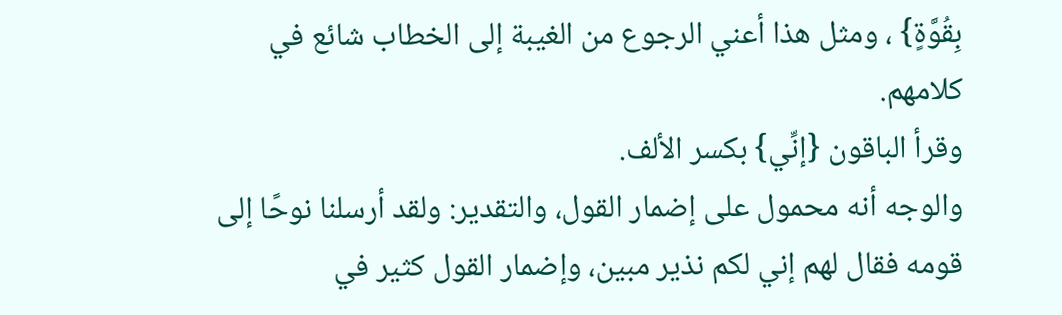بِقُوَّةٍ} ، ومثل هذا أعني الرجوع من الغيبة إلى الخطاب شائع في كلامهم.
وقرأ الباقون {إنِّي} بكسر الألف.
والوجه أنه محمول على إضمار القول، والتقدير: ولقد أرسلنا نوحًا إلى قومه فقال لهم إني لكم نذير مبين، وإضمار القول كثير في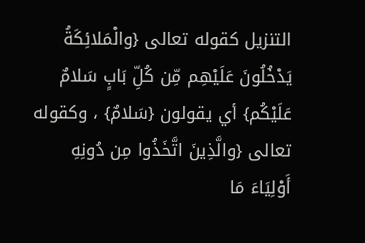التنزيل كقوله تعالى {والْمَلائِكَةُ يَدْخُلُونَ عَلَيْهِم مِّن كُلِّ بَابٍ سَلامٌ عَلَيْكُم} أي يقولون {سَلامٌ} ، وكقوله تعالى {والَّذِينَ اتَّخَذُوا مِن دُونِهِ أَوْلِيَاءَ مَا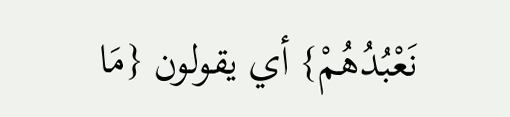نَعْبُدُهُمْ} أي يقولون {مَا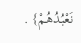نَعْبُدُهُمْ} .